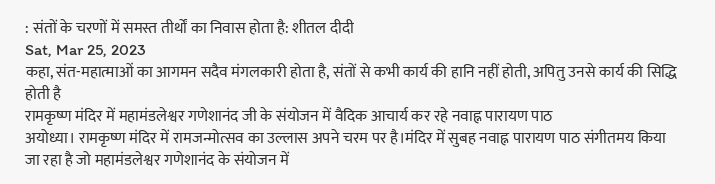: संतों के चरणों में समस्त तीर्थों का निवास होता है: शीतल दीदी
Sat, Mar 25, 2023
कहा, संत-महात्माओं का आगमन सदैव मंगलकारी होता है, संतों से कभी कार्य की हानि नहीं होती, अपितु उनसे कार्य की सिद्धि होती है
रामकृष्ण मंदिर में महामंडलेश्वर गणेशानंद जी के संयोजन में वैदिक आचार्य कर रहे नवाह्न पारायण पाठ
अयोध्या। रामकृष्ण मंदिर में रामजन्मोत्सव का उल्लास अपने चरम पर है।मंदिर में सुबह नवाह्न पारायण पाठ संगीतमय किया जा रहा है जो महामंडलेश्वर गणेशानंद के संयोजन में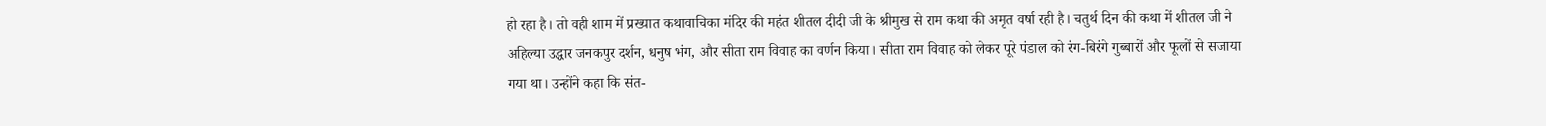हो रहा है। तो वही शाम में प्रख्यात कथावाचिका मंदिर की महंत शीतल दीदी जी के श्रीमुख से राम कथा की अमृत वर्षा रही है। चतुर्थ दिन की कथा में शीतल जी ने अहिल्या उद्धार जनकपुर दर्शन, धनुष भंग, और सीता राम विवाह का वर्णन किया। सीता राम विवाह को लेकर पूरे पंडाल को रंग-बिरंगे गुब्बारों और फूलों से सजाया गया था। उन्होंने कहा कि संत-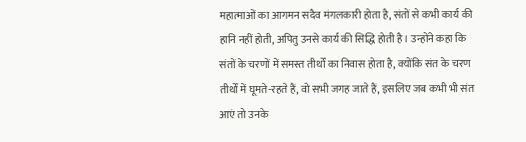महात्माओं का आगमन सदैव मंगलकारी होता है, संतों से कभी कार्य की हानि नहीं होती, अपितु उनसे कार्य की सिद्धि होती है। उन्होंने कहा कि संतों के चरणों में समस्त तीर्थों का निवास होता है, क्योंकि संत के चरण तीर्थों में घूमते-रहते हैं, वो सभी जगह जाते हैं, इसलिए जब कभी भी संत आएं तो उनके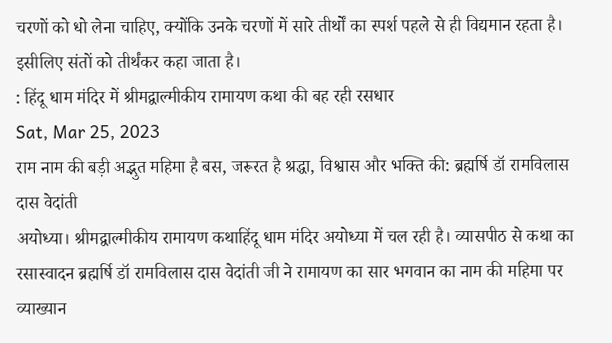चरणों को धो लेना चाहिए, क्योंकि उनके चरणों में सारे तीर्थों का स्पर्श पहले से ही विद्यमान रहता है। इसीलिए संतों को तीर्थंकर कहा जाता है।
: हिंदू धाम मंदिर में श्रीमद्वाल्मीकीय रामायण कथा की बह रही रसधार
Sat, Mar 25, 2023
राम नाम की बड़ी अद्भुत महिमा है बस, जरूरत है श्रद्धा, विश्वास और भक्ति की: ब्रह्मर्षि डॉ रामविलास दास वेदांती
अयोध्या। श्रीमद्वाल्मीकीय रामायण कथाहिंदू धाम मंदिर अयोध्या में चल रही है। व्यासपीठ से कथा का रसास्वादन ब्रह्मर्षि डॉ रामविलास दास वेदांती जी ने रामायण का सार भगवान का नाम की महिमा पर व्याख्यान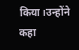किया।उन्होंने कहा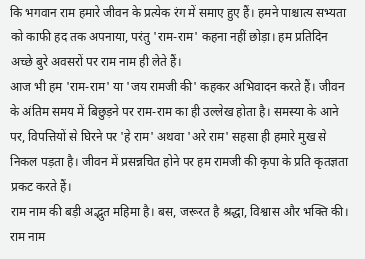कि भगवान राम हमारे जीवन के प्रत्येक रंग में समाए हुए हैं। हमने पाश्चात्य सभ्यता को काफी हद तक अपनाया, परंतु 'राम-राम' कहना नहीं छोड़ा। हम प्रतिदिन अच्छे बुरे अवसरों पर राम नाम ही लेते हैं।
आज भी हम 'राम-राम' या 'जय रामजी की' कहकर अभिवादन करते हैं। जीवन के अंतिम समय में बिछुड़ने पर राम-राम का ही उल्लेख होता है। समस्या के आने पर, विपत्तियों से घिरने पर 'हे राम' अथवा 'अरे राम' सहसा ही हमारे मुख से निकल पड़ता है। जीवन में प्रसन्नचित होने पर हम रामजी की कृपा के प्रति कृतज्ञता प्रकट करते हैं।
राम नाम की बड़ी अद्भुत महिमा है। बस, जरूरत है श्रद्धा, विश्वास और भक्ति की। राम नाम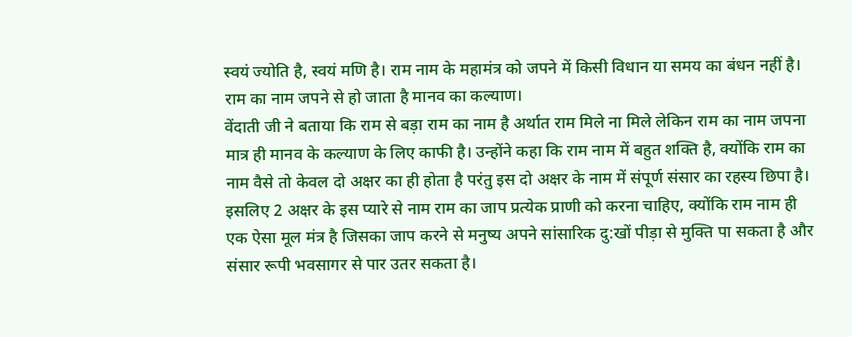स्वयं ज्योति है, स्वयं मणि है। राम नाम के महामंत्र को जपने में किसी विधान या समय का बंधन नहीं है। राम का नाम जपने से हो जाता है मानव का कल्याण।
वेंदाती जी ने बताया कि राम से बड़ा राम का नाम है अर्थात राम मिले ना मिले लेकिन राम का नाम जपना मात्र ही मानव के कल्याण के लिए काफी है। उन्होंने कहा कि राम नाम में बहुत शक्ति है, क्योंकि राम का नाम वैसे तो केवल दो अक्षर का ही होता है परंतु इस दो अक्षर के नाम में संपूर्ण संसार का रहस्य छिपा है। इसलिए 2 अक्षर के इस प्यारे से नाम राम का जाप प्रत्येक प्राणी को करना चाहिए, क्योंकि राम नाम ही एक ऐसा मूल मंत्र है जिसका जाप करने से मनुष्य अपने सांसारिक दु:खों पीड़ा से मुक्ति पा सकता है और संसार रूपी भवसागर से पार उतर सकता है।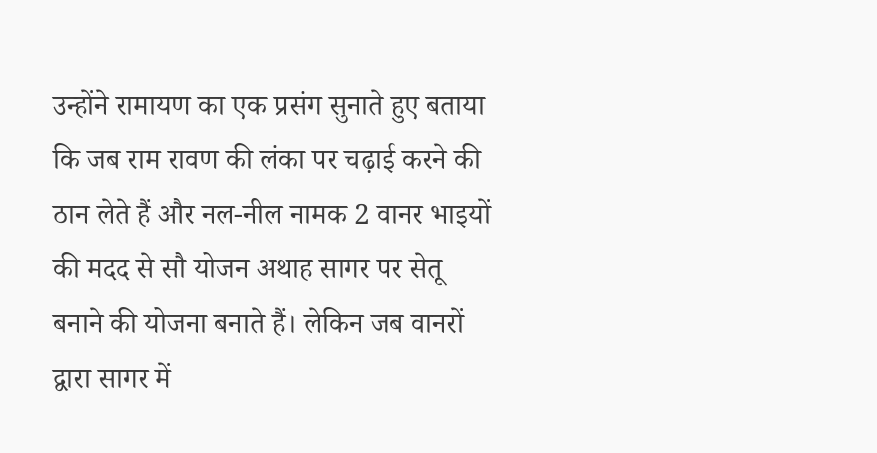उन्होंने रामायण का एक प्रसंग सुनाते हुए बताया कि जब राम रावण की लंका पर चढ़ाई करने की ठान लेते हैं और नल-नील नामक 2 वानर भाइयों की मदद से सौ योजन अथाह सागर पर सेतू बनाने की योजना बनाते हैं। लेकिन जब वानरों द्वारा सागर में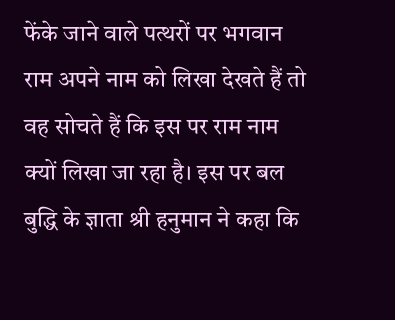फेंके जाने वाले पत्थरों पर भगवान राम अपने नाम को लिखा देखते हैं तो वह सोचते हैं कि इस पर राम नाम क्यों लिखा जा रहा है। इस पर बल बुद्धि के ज्ञाता श्री हनुमान ने कहा कि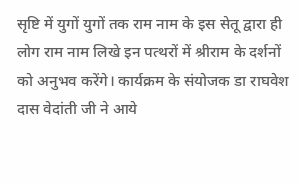सृष्टि में युगों युगों तक राम नाम के इस सेतू द्वारा ही लोग राम नाम लिखे इन पत्थरों में श्रीराम के दर्शनों को अनुभव करेंगे। कार्यक्रम के संयोजक डा राघवेश दास वेदांती जी ने आये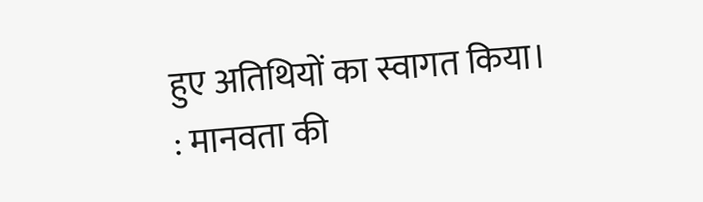हुए अतिथियों का स्वागत किया।
: मानवता की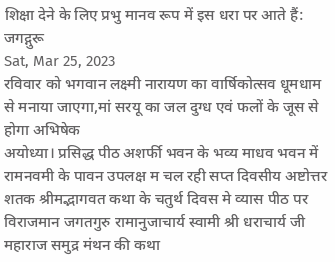शिक्षा देने के लिए प्रभु मानव रूप में इस धरा पर आते हैं: जगद्गुरू
Sat, Mar 25, 2023
रविवार को भगवान लक्ष्मी नारायण का वार्षिकोत्सव धूमधाम से मनाया जाएगा,मां सरयू का जल दुग्ध एवं फलों के जूस से होगा अभिषेक
अयोध्या। प्रसिद्ध पीठ अशर्फी भवन के भव्य माधव भवन में रामनवमी के पावन उपलक्ष म चल रही सप्त दिवसीय अष्टोत्तर शतक श्रीमद्भागवत कथा के चतुर्थ दिवस मे व्यास पीठ पर विराजमान जगतगुरु रामानुजाचार्य स्वामी श्री धराचार्य जी महाराज समुद्र मंथन की कथा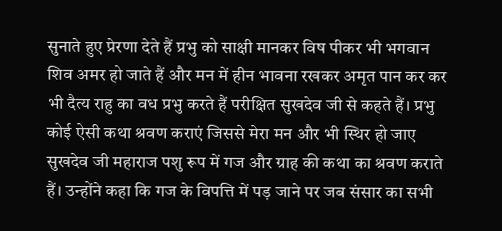सुनाते हुए प्रेरणा देते हैं प्रभु को साक्षी मानकर विष पीकर भी भगवान शिव अमर हो जाते हैं और मन में हीन भावना रखकर अमृत पान कर कर भी दैत्य राहु का वध प्रभु करते हैं परीक्षित सुखदेव जी से कहते हैं। प्रभु कोई ऐसी कथा श्रवण कराएं जिससे मेरा मन और भी स्थिर हो जाए सुखदेव जी महाराज पशु रूप में गज और ग्राह की कथा का श्रवण कराते हैं। उन्होंने कहा कि गज के विपत्ति में पड़ जाने पर जब संसार का सभी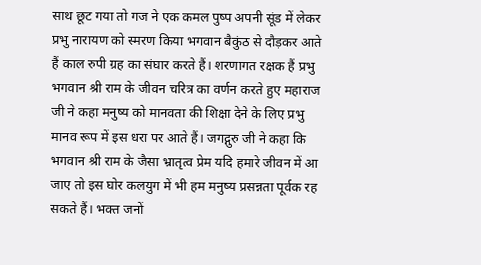साथ छूट गया तो गज ने एक कमल पुष्प अपनी सूंड में लेकर प्रभु नारायण को स्मरण किया भगवान बैकुंठ से दौड़कर आते हैं काल रुपी ग्रह का संघार करते हैं। शरणागत रक्षक हैं प्रभु भगवान श्री राम के जीवन चरित्र का वर्णन करते हुए महाराज जी ने कहा मनुष्य को मानवता की शिक्षा देने के लिए प्रभु मानव रूप में इस धरा पर आते हैं। जगद्गुरु जी ने कहा कि भगवान श्री राम के जैसा भ्रातृत्व प्रेम यदि हमारे जीवन में आ जाए तो इस घोर कलयुग में भी हम मनुष्य प्रसन्नता पूर्वक रह सकते हैं। भक्त जनों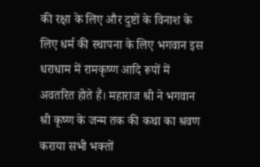की रक्षा के लिए और दुष्टों के विनाश के लिए धर्म की स्थापना के लिए भगवान इस धराधाम में रामकृष्ण आदि रूपों में अवतरित होते हैं। महाराज श्री ने भगवान श्री कृष्ण के जन्म तक की कथा का श्रवण कराया सभी भक्तों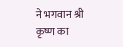ने भगवान श्री कृष्ण का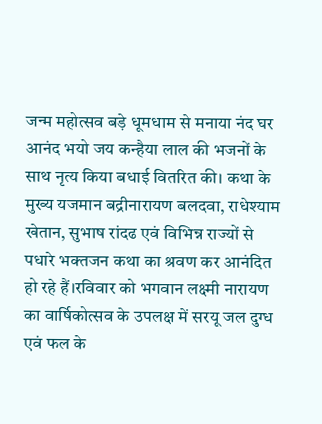जन्म महोत्सव बड़े धूमधाम से मनाया नंद घर आनंद भयो जय कन्हैया लाल की भजनों के साथ नृत्य किया बधाई वितरित की। कथा के मुख्य यजमान बद्रीनारायण बलदवा, राधेश्याम खेतान, सुभाष रांदढ एवं विभिन्न राज्यों से पधारे भक्तजन कथा का श्रवण कर आनंदित हो रहे हैं।रविवार को भगवान लक्ष्मी नारायण का वार्षिकोत्सव के उपलक्ष में सरयू जल दुग्ध एवं फल के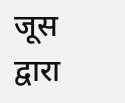जूस द्वारा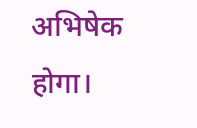अभिषेक होगा।